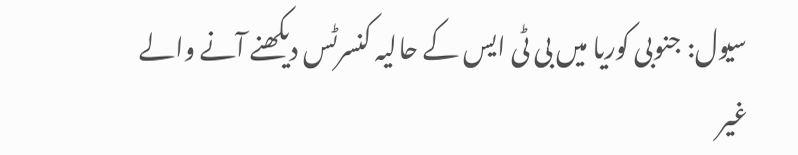سیول: جنوبی کوریا میں بی ٹی ایس کے حالیہ کنسرٹس دیکھنے آنے والے غیر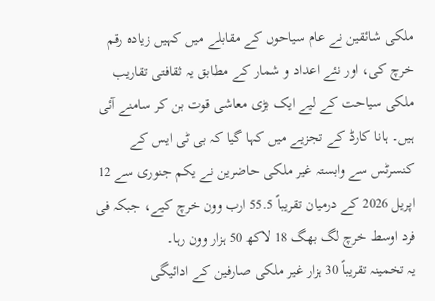ملکی شائقین نے عام سیاحوں کے مقابلے میں کہیں زیادہ رقم خرچ کی، اور نئے اعداد و شمار کے مطابق یہ ثقافتی تقاریب ملکی سیاحت کے لیے ایک بڑی معاشی قوت بن کر سامنے آئی ہیں۔ ہانا کارڈ کے تجزیے میں کہا گیا کہ بی ٹی ایس کے کنسرٹس سے وابستہ غیر ملکی حاضرین نے یکم جنوری سے 12 اپریل 2026 کے درمیان تقریباً 55.5 ارب وون خرچ کیے، جبکہ فی فرد اوسط خرچ لگ بھگ 18 لاکھ 50 ہزار وون رہا۔
یہ تخمینہ تقریباً 30 ہزار غیر ملکی صارفین کے ادائیگی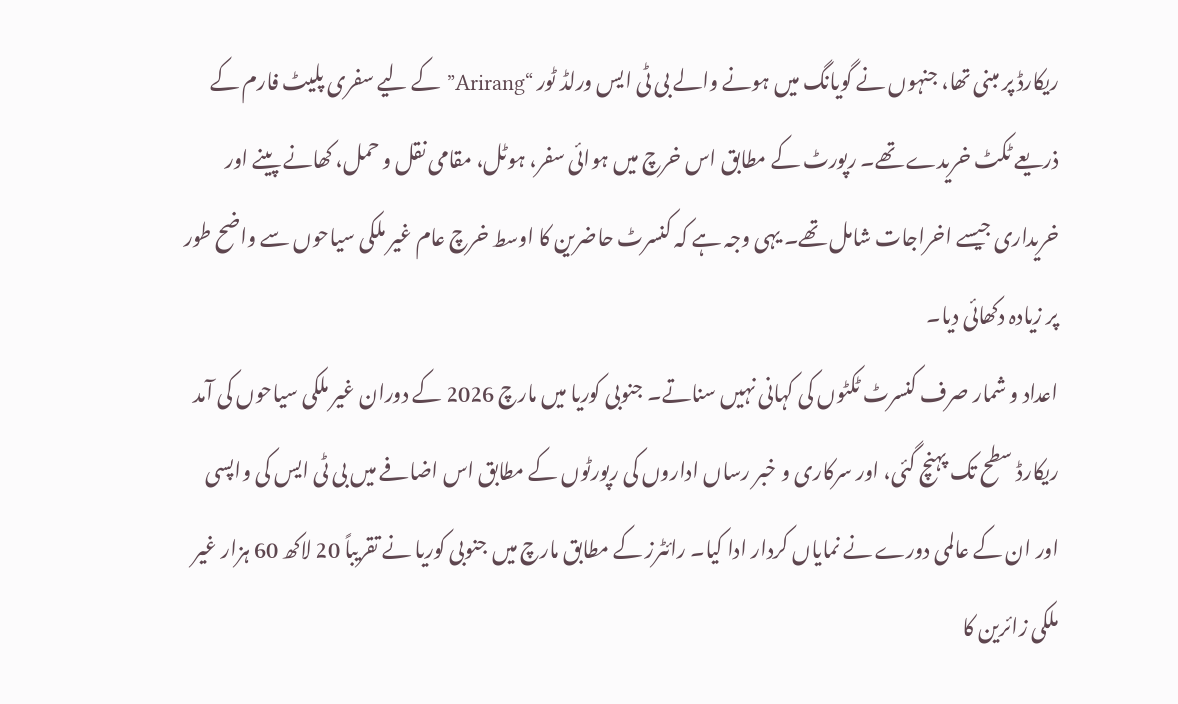ریکارڈ پر مبنی تھا، جنہوں نے گویانگ میں ہونے والے بی ٹی ایس ورلڈ ٹور “Arirang” کے لیے سفری پلیٹ فارم کے ذریعے ٹکٹ خریدے تھے۔ رپورٹ کے مطابق اس خرچ میں ہوائی سفر، ہوٹل، مقامی نقل و حمل، کھانے پینے اور خریداری جیسے اخراجات شامل تھے۔ یہی وجہ ہے کہ کنسرٹ حاضرین کا اوسط خرچ عام غیر ملکی سیاحوں سے واضح طور پر زیادہ دکھائی دیا۔
اعداد و شمار صرف کنسرٹ ٹکٹوں کی کہانی نہیں سناتے۔ جنوبی کوریا میں مارچ 2026 کے دوران غیر ملکی سیاحوں کی آمد ریکارڈ سطح تک پہنچ گئی، اور سرکاری و خبر رساں اداروں کی رپورٹوں کے مطابق اس اضافے میں بی ٹی ایس کی واپسی اور ان کے عالمی دورے نے نمایاں کردار ادا کیا۔ رائٹرز کے مطابق مارچ میں جنوبی کوریا نے تقریباً 20 لاکھ 60 ہزار غیر ملکی زائرین کا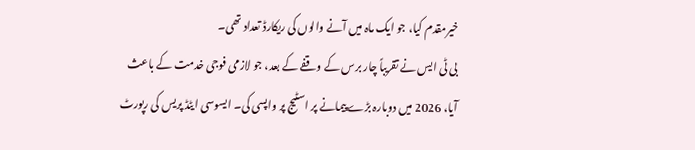خیرمقدم کیا، جو ایک ماہ میں آنے والوں کی ریکارڈ تعداد تھی۔
بی ٹی ایس نے تقریباً چار برس کے وقفے کے بعد، جو لازمی فوجی خدمت کے باعث آیا، 2026 میں دوبارہ بڑے پیمانے پر اسٹیج پر واپسی کی۔ ایسوسی ایٹڈ پریس کی رپورٹ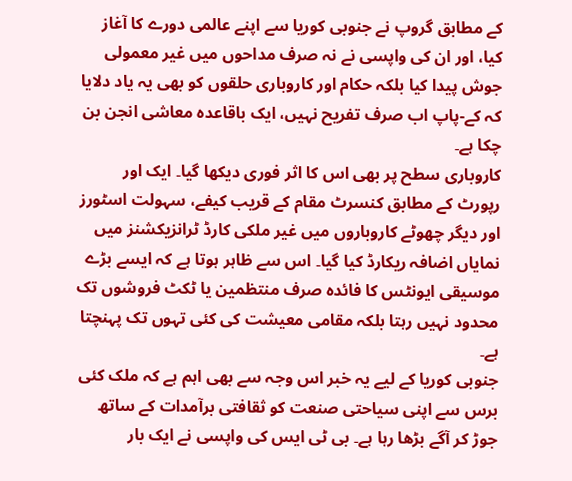کے مطابق گروپ نے جنوبی کوریا سے اپنے عالمی دورے کا آغاز کیا، اور ان کی واپسی نے نہ صرف مداحوں میں غیر معمولی جوش پیدا کیا بلکہ حکام اور کاروباری حلقوں کو بھی یہ یاد دلایا کہ کے-پاپ اب صرف تفریح نہیں، ایک باقاعدہ معاشی انجن بن چکا ہے۔
کاروباری سطح پر بھی اس کا اثر فوری دیکھا گیا۔ ایک اور رپورٹ کے مطابق کنسرٹ مقام کے قریب کیفے، سہولت اسٹورز اور دیگر چھوٹے کاروباروں میں غیر ملکی کارڈ ٹرانزیکشنز میں نمایاں اضافہ ریکارڈ کیا گیا۔ اس سے ظاہر ہوتا ہے کہ ایسے بڑے موسیقی ایونٹس کا فائدہ صرف منتظمین یا ٹکٹ فروشوں تک محدود نہیں رہتا بلکہ مقامی معیشت کی کئی تہوں تک پہنچتا ہے۔
جنوبی کوریا کے لیے یہ خبر اس وجہ سے بھی اہم ہے کہ ملک کئی برس سے اپنی سیاحتی صنعت کو ثقافتی برآمدات کے ساتھ جوڑ کر آگے بڑھا رہا ہے۔ بی ٹی ایس کی واپسی نے ایک بار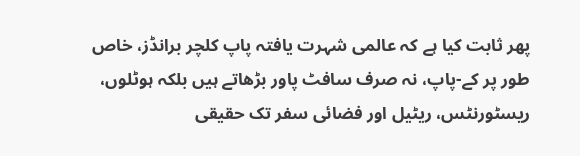پھر ثابت کیا ہے کہ عالمی شہرت یافتہ پاپ کلچر برانڈز، خاص طور پر کے-پاپ، نہ صرف سافٹ پاور بڑھاتے ہیں بلکہ ہوٹلوں، ریسٹورنٹس، ریٹیل اور فضائی سفر تک حقیقی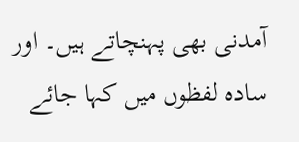آمدنی بھی پہنچاتے ہیں۔ اور سادہ لفظوں میں کہا جائے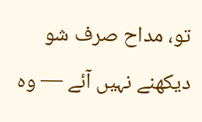تو، مداح صرف شو دیکھنے نہیں آئے — وہ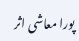پورا معاشی اثر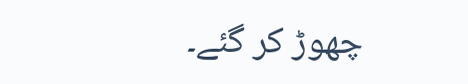چھوڑ کر گئے۔